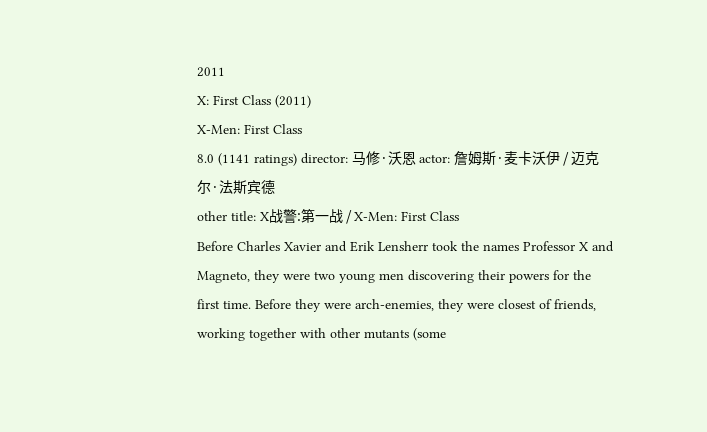2011
X: First Class (2011)
X-Men: First Class
8.0 (1141 ratings) director: 马修·沃恩 actor: 詹姆斯·麦卡沃伊 / 迈克尔·法斯宾德
other title: X战警:第一战 / X-Men: First Class
Before Charles Xavier and Erik Lensherr took the names Professor X and Magneto, they were two young men discovering their powers for the first time. Before they were arch-enemies, they were closest of friends, working together with other mutants (some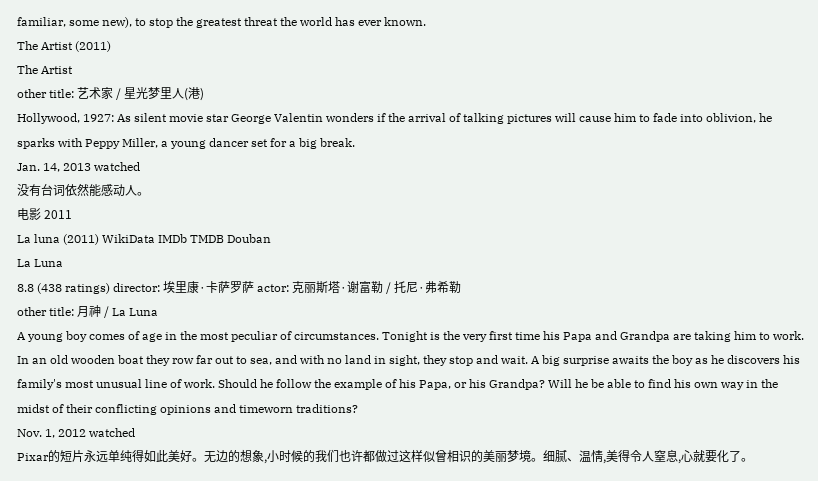familiar, some new), to stop the greatest threat the world has ever known.
The Artist (2011)
The Artist
other title: 艺术家 / 星光梦里人(港)
Hollywood, 1927: As silent movie star George Valentin wonders if the arrival of talking pictures will cause him to fade into oblivion, he sparks with Peppy Miller, a young dancer set for a big break.
Jan. 14, 2013 watched
没有台词依然能感动人。
电影 2011
La luna (2011) WikiData IMDb TMDB Douban
La Luna
8.8 (438 ratings) director: 埃里康·卡萨罗萨 actor: 克丽斯塔·谢富勒 / 托尼·弗希勒
other title: 月神 / La Luna
A young boy comes of age in the most peculiar of circumstances. Tonight is the very first time his Papa and Grandpa are taking him to work. In an old wooden boat they row far out to sea, and with no land in sight, they stop and wait. A big surprise awaits the boy as he discovers his family's most unusual line of work. Should he follow the example of his Papa, or his Grandpa? Will he be able to find his own way in the midst of their conflicting opinions and timeworn traditions?
Nov. 1, 2012 watched
Pixar的短片永远单纯得如此美好。无边的想象,小时候的我们也许都做过这样似曾相识的美丽梦境。细腻、温情,美得令人窒息,心就要化了。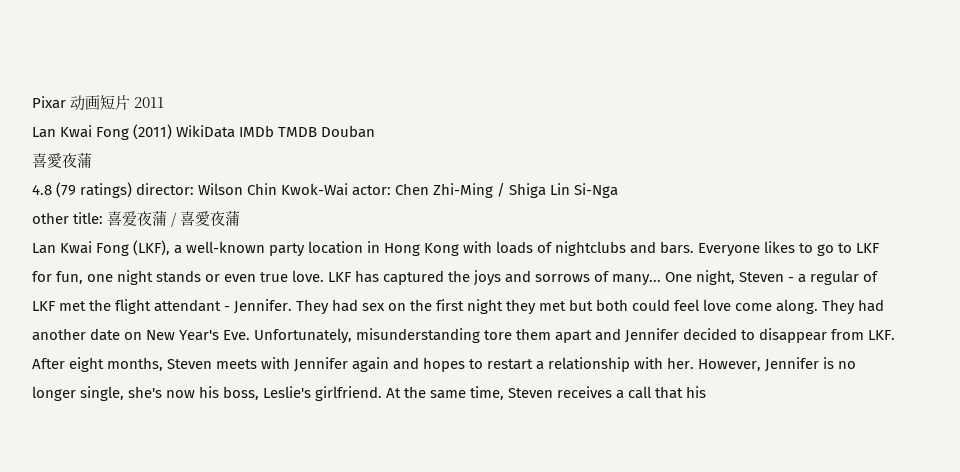Pixar 动画短片 2011
Lan Kwai Fong (2011) WikiData IMDb TMDB Douban
喜愛夜蒲
4.8 (79 ratings) director: Wilson Chin Kwok-Wai actor: Chen Zhi-Ming / Shiga Lin Si-Nga
other title: 喜爱夜蒲 / 喜愛夜蒲
Lan Kwai Fong (LKF), a well-known party location in Hong Kong with loads of nightclubs and bars. Everyone likes to go to LKF for fun, one night stands or even true love. LKF has captured the joys and sorrows of many... One night, Steven - a regular of LKF met the flight attendant - Jennifer. They had sex on the first night they met but both could feel love come along. They had another date on New Year's Eve. Unfortunately, misunderstanding tore them apart and Jennifer decided to disappear from LKF. After eight months, Steven meets with Jennifer again and hopes to restart a relationship with her. However, Jennifer is no longer single, she's now his boss, Leslie's girlfriend. At the same time, Steven receives a call that his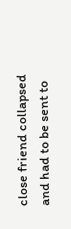close friend collapsed and had to be sent to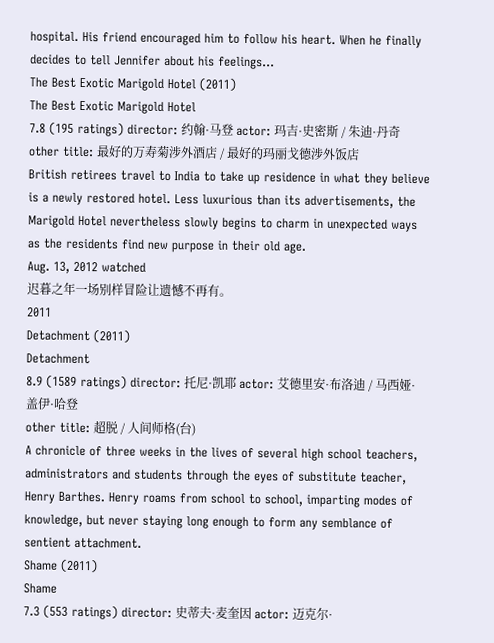hospital. His friend encouraged him to follow his heart. When he finally decides to tell Jennifer about his feelings...
The Best Exotic Marigold Hotel (2011)
The Best Exotic Marigold Hotel
7.8 (195 ratings) director: 约翰·马登 actor: 玛吉·史密斯 / 朱迪·丹奇
other title: 最好的万寿菊涉外酒店 / 最好的玛丽戈德涉外饭店
British retirees travel to India to take up residence in what they believe is a newly restored hotel. Less luxurious than its advertisements, the Marigold Hotel nevertheless slowly begins to charm in unexpected ways as the residents find new purpose in their old age.
Aug. 13, 2012 watched
迟暮之年一场别样冒险让遗憾不再有。
2011
Detachment (2011)
Detachment
8.9 (1589 ratings) director: 托尼·凯耶 actor: 艾德里安·布洛迪 / 马西娅·盖伊·哈登
other title: 超脱 / 人间师格(台)
A chronicle of three weeks in the lives of several high school teachers, administrators and students through the eyes of substitute teacher, Henry Barthes. Henry roams from school to school, imparting modes of knowledge, but never staying long enough to form any semblance of sentient attachment.
Shame (2011)
Shame
7.3 (553 ratings) director: 史蒂夫·麦奎因 actor: 迈克尔·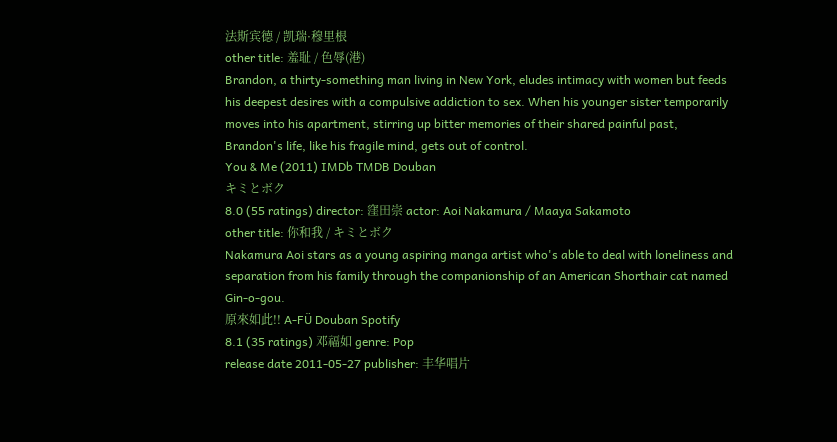法斯宾德 / 凯瑞·穆里根
other title: 羞耻 / 色辱(港)
Brandon, a thirty-something man living in New York, eludes intimacy with women but feeds his deepest desires with a compulsive addiction to sex. When his younger sister temporarily moves into his apartment, stirring up bitter memories of their shared painful past, Brandon's life, like his fragile mind, gets out of control.
You & Me (2011) IMDb TMDB Douban
キミとボク
8.0 (55 ratings) director: 窪田崇 actor: Aoi Nakamura / Maaya Sakamoto
other title: 你和我 / キミとボク
Nakamura Aoi stars as a young aspiring manga artist who's able to deal with loneliness and separation from his family through the companionship of an American Shorthair cat named Gin-o-gou.
原來如此!! A-FÜ Douban Spotify
8.1 (35 ratings) 邓福如 genre: Pop
release date 2011-05-27 publisher: 丰华唱片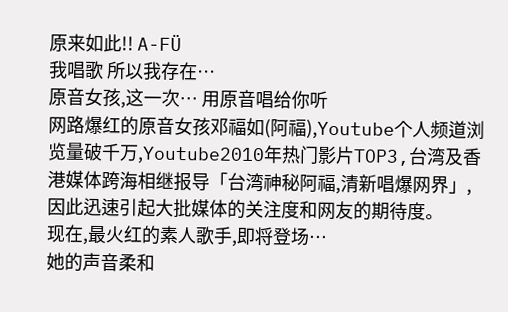原来如此!! A-FÜ
我唱歌 所以我存在…
原音女孩,这一次… 用原音唱给你听
网路爆红的原音女孩邓福如(阿福),Youtube个人频道浏览量破千万,Youtube2010年热门影片TOP3,台湾及香港媒体跨海相继报导「台湾神秘阿福,清新唱爆网界」,因此迅速引起大批媒体的关注度和网友的期待度。
现在,最火红的素人歌手,即将登场…
她的声音柔和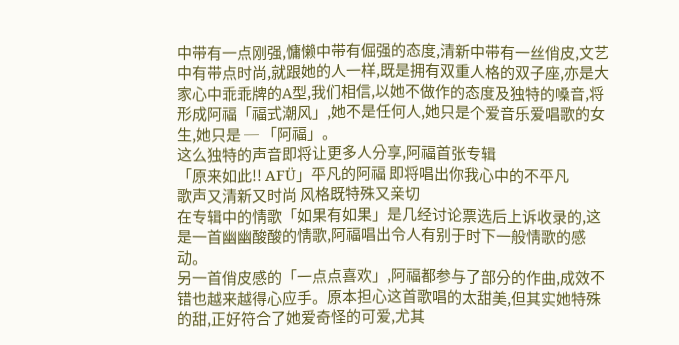中带有一点刚强,慵懒中带有倔强的态度,清新中带有一丝俏皮,文艺中有带点时尚,就跟她的人一样,既是拥有双重人格的双子座,亦是大家心中乖乖牌的A型,我们相信,以她不做作的态度及独特的嗓音,将形成阿福「福式潮风」,她不是任何人,她只是个爱音乐爱唱歌的女生,她只是 ─ 「阿福」。
这么独特的声音即将让更多人分享,阿福首张专辑
「原来如此!! AFÜ」平凡的阿福 即将唱出你我心中的不平凡
歌声又清新又时尚 风格既特殊又亲切
在专辑中的情歌「如果有如果」是几经讨论票选后上诉收录的,这是一首幽幽酸酸的情歌,阿福唱出令人有别于时下一般情歌的感动。
另一首俏皮感的「一点点喜欢」,阿福都参与了部分的作曲,成效不错也越来越得心应手。原本担心这首歌唱的太甜美,但其实她特殊的甜,正好符合了她爱奇怪的可爱,尤其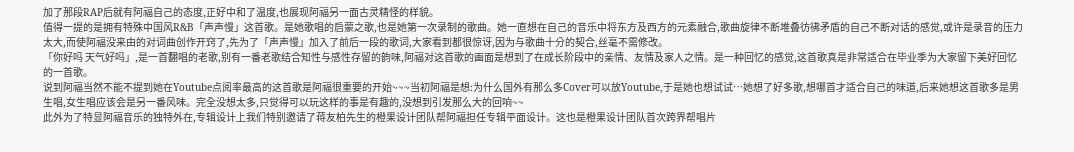加了那段RAP后就有阿福自己的态度,正好中和了温度,也展现阿福另一面古灵精怪的样貌。
值得一提的是拥有特殊中国风R&B「声声慢」这首歌。是她歌唱的启蒙之歌,也是她第一次录制的歌曲。她一直想在自己的音乐中将东方及西方的元素融合,歌曲旋律不断堆叠彷彿矛盾的自己不断对话的感觉,或许是录音的压力太大,而使阿福没来由的对词曲创作开窍了,先为了「声声慢」加入了前后一段的歌词,大家看到都很惊讶,因为与歌曲十分的契合,丝毫不需修改。
「你好吗 天气好吗」,是一首翻唱的老歌,别有一番老歌结合知性与感性存留的韵味,阿福对这首歌的画面是想到了在成长阶段中的亲情、友情及家人之情。是一种回忆的感觉,这首歌真是非常适合在毕业季为大家留下美好回忆的一首歌。
说到阿福当然不能不提到她在Youtube点阅率最高的这首歌是阿福很重要的开始~~~当初阿福是想:为什么国外有那么多Cover可以放Youtube,于是她也想试试…她想了好多歌,想哪首才适合自己的味道,后来她想这首歌多是男生唱,女生唱应该会是另一番风味。完全没想太多,只觉得可以玩这样的事是有趣的,没想到引发那么大的回响~~
此外为了特显阿福音乐的独特外在,专辑设计上我们特别邀请了蒋友柏先生的橙果设计团队帮阿福担任专辑平面设计。这也是橙果设计团队首次跨界帮唱片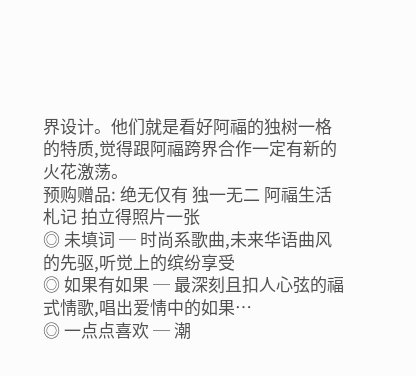界设计。他们就是看好阿福的独树一格的特质,觉得跟阿福跨界合作一定有新的火花激荡。
预购赠品: 绝无仅有 独一无二 阿福生活札记 拍立得照片一张
◎ 未填词 ─ 时尚系歌曲,未来华语曲风的先驱,听觉上的缤纷享受
◎ 如果有如果 ─ 最深刻且扣人心弦的福式情歌,唱出爱情中的如果…
◎ 一点点喜欢 ─ 潮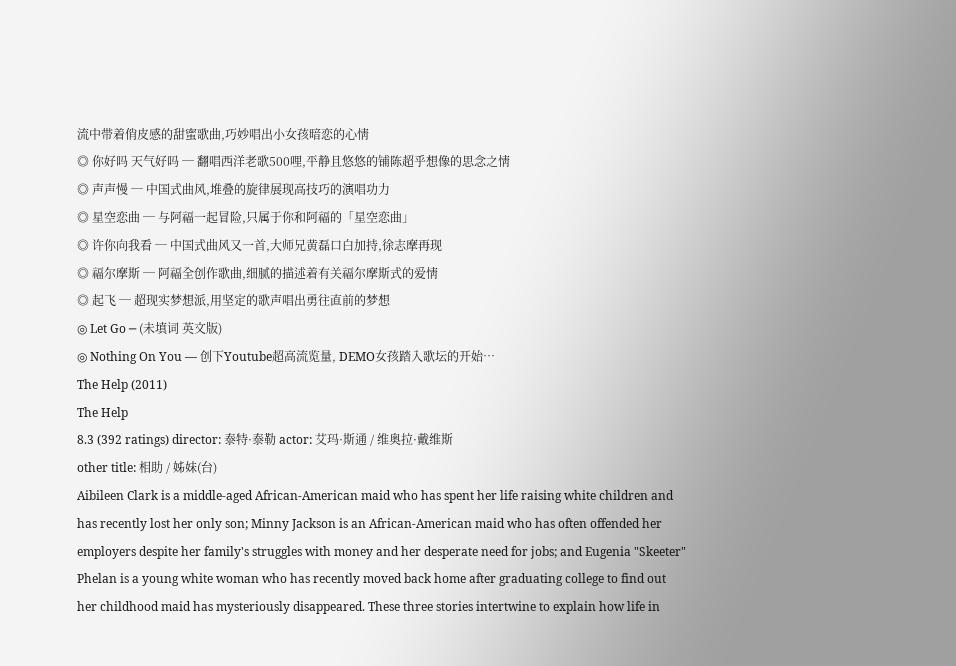流中带着俏皮感的甜蜜歌曲,巧妙唱出小女孩暗恋的心情
◎ 你好吗 天气好吗 ─ 翻唱西洋老歌500哩,平静且悠悠的铺陈超乎想像的思念之情
◎ 声声慢 ─ 中国式曲风,堆叠的旋律展现高技巧的演唱功力
◎ 星空恋曲 ─ 与阿福一起冒险,只属于你和阿福的「星空恋曲」
◎ 许你向我看 ─ 中国式曲风又一首,大师兄黄磊口白加持,徐志摩再现
◎ 福尔摩斯 ─ 阿福全创作歌曲,细腻的描述着有关福尔摩斯式的爱情
◎ 起飞 ─ 超现实梦想派,用坚定的歌声唱出勇往直前的梦想
◎ Let Go ─ (未填词 英文版)
◎ Nothing On You — 创下Youtube超高流览量, DEMO女孩踏入歌坛的开始…
The Help (2011)
The Help
8.3 (392 ratings) director: 泰特·泰勒 actor: 艾玛·斯通 / 维奥拉·戴维斯
other title: 相助 / 姊妹(台)
Aibileen Clark is a middle-aged African-American maid who has spent her life raising white children and has recently lost her only son; Minny Jackson is an African-American maid who has often offended her employers despite her family's struggles with money and her desperate need for jobs; and Eugenia "Skeeter" Phelan is a young white woman who has recently moved back home after graduating college to find out her childhood maid has mysteriously disappeared. These three stories intertwine to explain how life in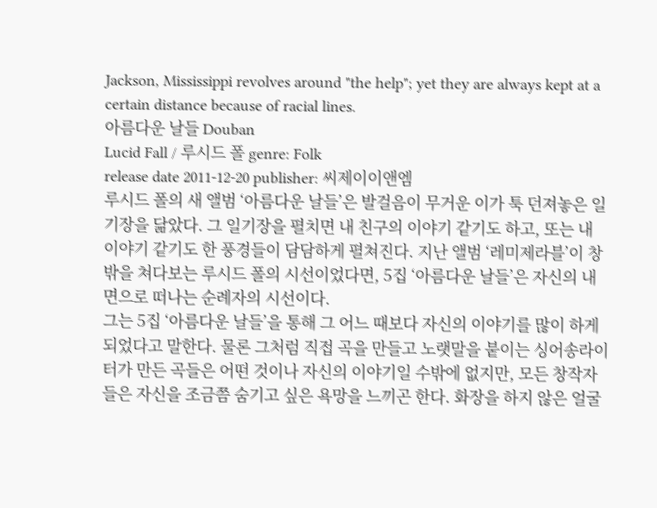Jackson, Mississippi revolves around "the help"; yet they are always kept at a certain distance because of racial lines.
아름다운 날들 Douban
Lucid Fall / 루시드 폴 genre: Folk
release date 2011-12-20 publisher: 씨제이이앤엠
루시드 폴의 새 앨범 ‘아름다운 날들’은 발걸음이 무거운 이가 툭 던져놓은 일기장을 닮았다. 그 일기장을 펼치면 내 친구의 이야기 같기도 하고, 또는 내 이야기 같기도 한 풍경들이 담담하게 펼쳐진다. 지난 앨범 ‘레미제라블’이 창밖을 쳐다보는 루시드 폴의 시선이었다면, 5집 ‘아름다운 날들’은 자신의 내면으로 떠나는 순례자의 시선이다.
그는 5집 ‘아름다운 날들’을 통해 그 어느 때보다 자신의 이야기를 많이 하게 되었다고 말한다. 물론 그처럼 직접 곡을 만들고 노랫말을 붙이는 싱어송라이터가 만든 곡들은 어떤 것이나 자신의 이야기일 수밖에 없지만, 모든 창작자들은 자신을 조금쯤 숨기고 싶은 욕망을 느끼곤 한다. 화장을 하지 않은 얼굴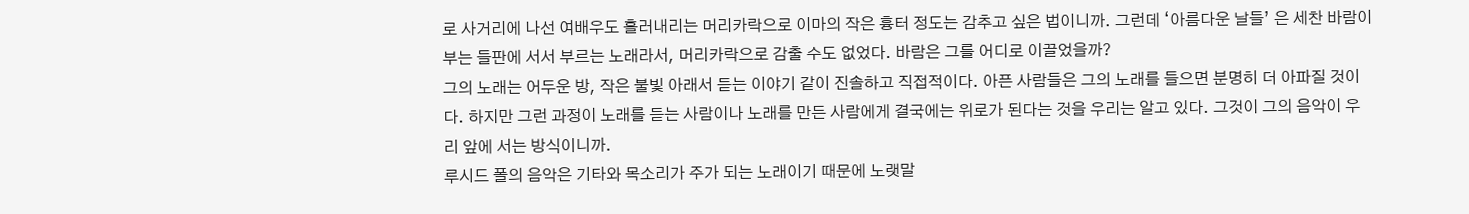로 사거리에 나선 여배우도 흘러내리는 머리카락으로 이마의 작은 흉터 정도는 감추고 싶은 법이니까. 그런데 ‘아름다운 날들’ 은 세찬 바람이 부는 들판에 서서 부르는 노래라서, 머리카락으로 감출 수도 없었다. 바람은 그를 어디로 이끌었을까?
그의 노래는 어두운 방, 작은 불빛 아래서 듣는 이야기 같이 진솔하고 직접적이다. 아픈 사람들은 그의 노래를 들으면 분명히 더 아파질 것이다. 하지만 그런 과정이 노래를 듣는 사람이나 노래를 만든 사람에게 결국에는 위로가 된다는 것을 우리는 알고 있다. 그것이 그의 음악이 우리 앞에 서는 방식이니까.
루시드 폴의 음악은 기타와 목소리가 주가 되는 노래이기 때문에 노랫말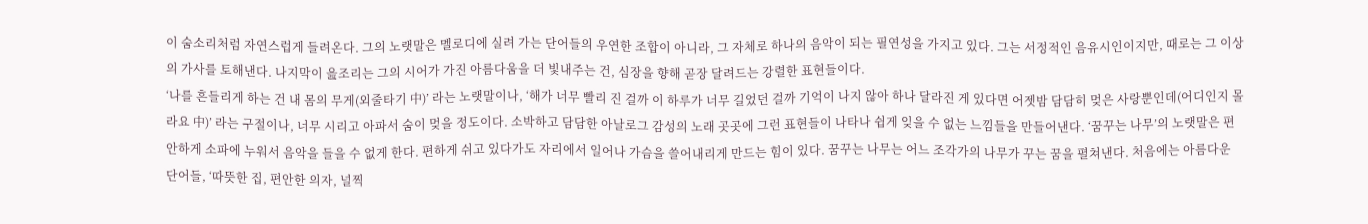이 숨소리처럼 자연스럽게 들려온다. 그의 노랫말은 멜로디에 실려 가는 단어들의 우연한 조합이 아니라, 그 자체로 하나의 음악이 되는 필연성을 가지고 있다. 그는 서정적인 음유시인이지만, 때로는 그 이상의 가사를 토해낸다. 나지막이 읊조리는 그의 시어가 가진 아름다움을 더 빛내주는 건, 심장을 향해 곧장 달려드는 강렬한 표현들이다.
‘나를 흔들리게 하는 건 내 몸의 무게(외줄타기 中)’ 라는 노랫말이나, ‘해가 너무 빨리 진 걸까 이 하루가 너무 길었던 걸까 기억이 나지 않아 하나 달라진 게 있다면 어젯밤 담담히 멎은 사랑뿐인데(어디인지 몰라요 中)’ 라는 구절이나, 너무 시리고 아파서 숨이 멎을 정도이다. 소박하고 담담한 아날로그 감성의 노래 곳곳에 그런 표현들이 나타나 쉽게 잊을 수 없는 느낌들을 만들어낸다. ‘꿈꾸는 나무’의 노랫말은 편안하게 소파에 누워서 음악을 들을 수 없게 한다. 편하게 쉬고 있다가도 자리에서 일어나 가슴을 쓸어내리게 만드는 힘이 있다. 꿈꾸는 나무는 어느 조각가의 나무가 꾸는 꿈을 펼쳐낸다. 처음에는 아름다운 단어들, ‘따뜻한 집, 편안한 의자, 널찍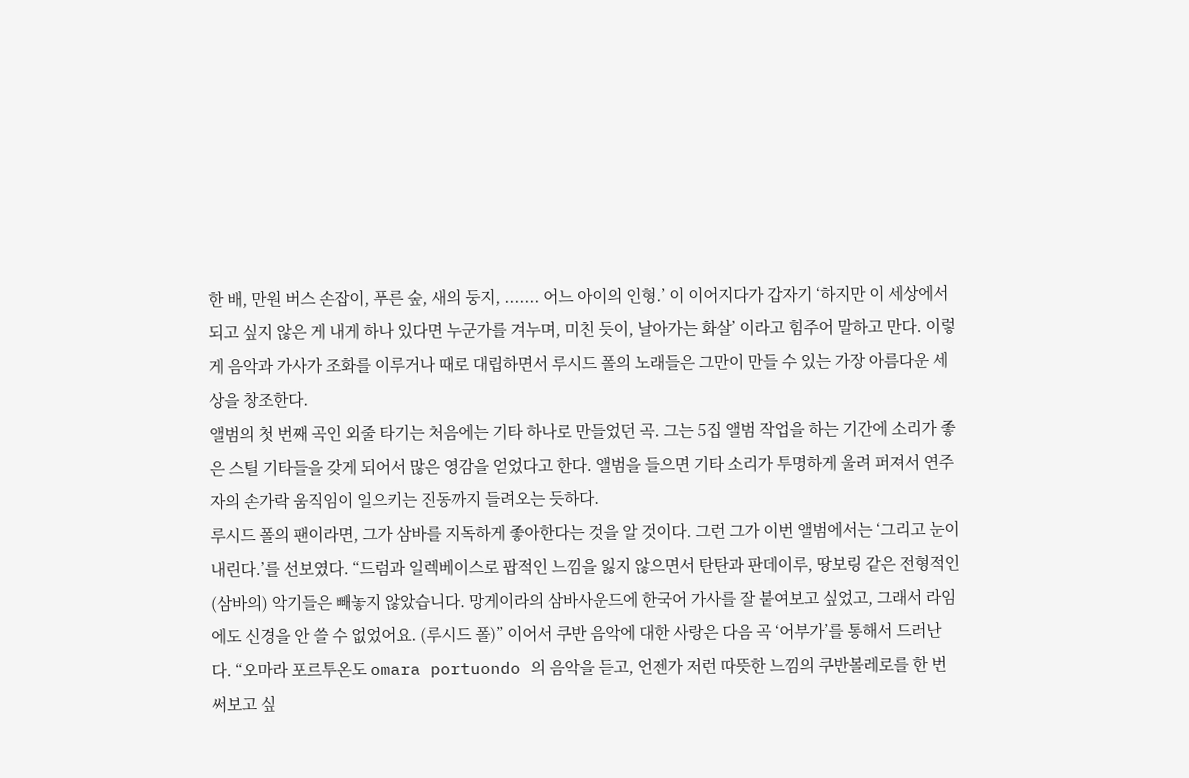한 배, 만원 버스 손잡이, 푸른 숲, 새의 둥지, ....... 어느 아이의 인형.’ 이 이어지다가 갑자기 ‘하지만 이 세상에서 되고 싶지 않은 게 내게 하나 있다면 누군가를 겨누며, 미친 듯이, 날아가는 화살’ 이라고 힘주어 말하고 만다. 이렇게 음악과 가사가 조화를 이루거나 때로 대립하면서 루시드 폴의 노래들은 그만이 만들 수 있는 가장 아름다운 세상을 창조한다.
앨범의 첫 번째 곡인 외줄 타기는 처음에는 기타 하나로 만들었던 곡. 그는 5집 앨범 작업을 하는 기간에 소리가 좋은 스틸 기타들을 갖게 되어서 많은 영감을 얻었다고 한다. 앨범을 들으면 기타 소리가 투명하게 울려 퍼져서 연주자의 손가락 움직임이 일으키는 진동까지 들려오는 듯하다.
루시드 폴의 팬이라면, 그가 삼바를 지독하게 좋아한다는 것을 알 것이다. 그런 그가 이번 앨범에서는 ‘그리고 눈이 내린다.’를 선보였다. “드럼과 일렉베이스로 팝적인 느낌을 잃지 않으면서 탄탄과 판데이루, 땅보링 같은 전형적인 (삼바의) 악기들은 빼놓지 않았습니다. 망게이라의 삼바사운드에 한국어 가사를 잘 붙여보고 싶었고, 그래서 라임에도 신경을 안 쓸 수 없었어요. (루시드 폴)” 이어서 쿠반 음악에 대한 사랑은 다음 곡 ‘어부가’를 통해서 드러난다. “오마라 포르투온도 omara portuondo 의 음악을 듣고, 언젠가 저런 따뜻한 느낌의 쿠반볼레로를 한 번 써보고 싶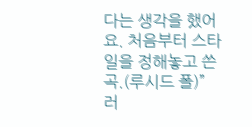다는 생각을 했어요. 처음부터 스타일을 정해놓고 쓴 곡.(루시드 폴)” 러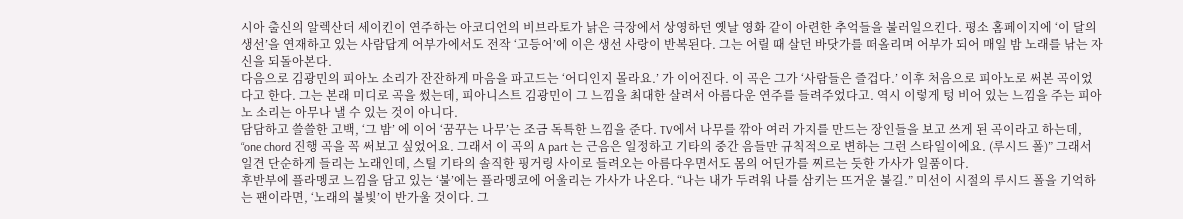시아 출신의 알렉산더 세이킨이 연주하는 아코디언의 비브라토가 낡은 극장에서 상영하던 옛날 영화 같이 아련한 추억들을 불러일으킨다. 평소 홈페이지에 ‘이 달의 생선’을 연재하고 있는 사람답게 어부가에서도 전작 ‘고등어’에 이은 생선 사랑이 반복된다. 그는 어릴 때 살던 바닷가를 떠올리며 어부가 되어 매일 밤 노래를 낚는 자신을 되돌아본다.
다음으로 김광민의 피아노 소리가 잔잔하게 마음을 파고드는 ‘어디인지 몰라요.’ 가 이어진다. 이 곡은 그가 ‘사람들은 즐겁다.’ 이후 처음으로 피아노로 써본 곡이었다고 한다. 그는 본래 미디로 곡을 썼는데, 피아니스트 김광민이 그 느낌을 최대한 살려서 아름다운 연주를 들려주었다고. 역시 이렇게 텅 비어 있는 느낌을 주는 피아노 소리는 아무나 낼 수 있는 것이 아니다.
담담하고 쓸쓸한 고백, ‘그 밤’ 에 이어 ‘꿈꾸는 나무’는 조금 독특한 느낌을 준다. TV에서 나무를 깎아 여러 가지를 만드는 장인들을 보고 쓰게 된 곡이라고 하는데, “one chord 진행 곡을 꼭 써보고 싶었어요. 그래서 이 곡의 A part 는 근음은 일정하고 기타의 중간 음들만 규칙적으로 변하는 그런 스타일이에요. (루시드 폴)” 그래서 일견 단순하게 들리는 노래인데, 스틸 기타의 솔직한 핑거링 사이로 들려오는 아름다우면서도 몸의 어딘가를 찌르는 듯한 가사가 일품이다.
후반부에 플라멩코 느낌을 담고 있는 ‘불’에는 플라멩코에 어울리는 가사가 나온다. “나는 내가 두려워 나를 삼키는 뜨거운 불길.” 미선이 시절의 루시드 폴을 기억하는 팬이라면, ‘노래의 불빛’이 반가울 것이다. 그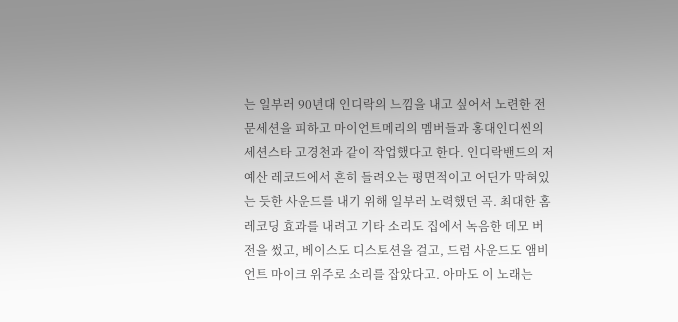는 일부러 90년대 인디락의 느낌을 내고 싶어서 노련한 전문세션을 피하고 마이언트메리의 멤버들과 홍대인디씬의 세션스타 고경천과 같이 작업했다고 한다. 인디락밴드의 저예산 레코드에서 흔히 들려오는 평면적이고 어딘가 막혀있는 듯한 사운드를 내기 위해 일부러 노력했던 곡. 최대한 홈레코딩 효과를 내려고 기타 소리도 집에서 녹음한 데모 버전을 썼고, 베이스도 디스토션을 걸고, 드럼 사운드도 앰비언트 마이크 위주로 소리를 잡았다고. 아마도 이 노래는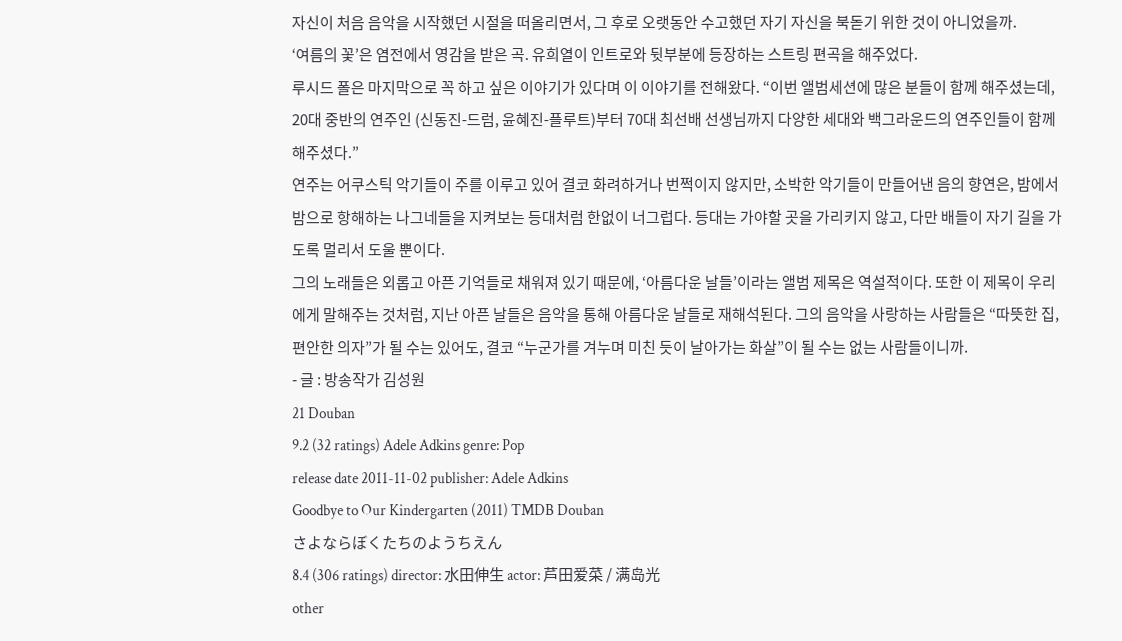자신이 처음 음악을 시작했던 시절을 떠올리면서, 그 후로 오랫동안 수고했던 자기 자신을 북돋기 위한 것이 아니었을까.
‘여름의 꽃’은 염전에서 영감을 받은 곡. 유희열이 인트로와 뒷부분에 등장하는 스트링 편곡을 해주었다.
루시드 폴은 마지막으로 꼭 하고 싶은 이야기가 있다며 이 이야기를 전해왔다. “이번 앨범세션에 많은 분들이 함께 해주셨는데, 20대 중반의 연주인 (신동진-드럼, 윤혜진-플루트)부터 70대 최선배 선생님까지 다양한 세대와 백그라운드의 연주인들이 함께 해주셨다.”
연주는 어쿠스틱 악기들이 주를 이루고 있어 결코 화려하거나 번쩍이지 않지만, 소박한 악기들이 만들어낸 음의 향연은, 밤에서 밤으로 항해하는 나그네들을 지켜보는 등대처럼 한없이 너그럽다. 등대는 가야할 곳을 가리키지 않고, 다만 배들이 자기 길을 가도록 멀리서 도울 뿐이다.
그의 노래들은 외롭고 아픈 기억들로 채워져 있기 때문에, ‘아름다운 날들’이라는 앨범 제목은 역설적이다. 또한 이 제목이 우리에게 말해주는 것처럼, 지난 아픈 날들은 음악을 통해 아름다운 날들로 재해석된다. 그의 음악을 사랑하는 사람들은 “따뜻한 집, 편안한 의자”가 될 수는 있어도, 결코 “누군가를 겨누며 미친 듯이 날아가는 화살”이 될 수는 없는 사람들이니까.
- 글 : 방송작가 김성원
21 Douban
9.2 (32 ratings) Adele Adkins genre: Pop
release date 2011-11-02 publisher: Adele Adkins
Goodbye to Our Kindergarten (2011) TMDB Douban
さよならぼくたちのようちえん
8.4 (306 ratings) director: 水田伸生 actor: 芦田爱菜 / 满岛光
other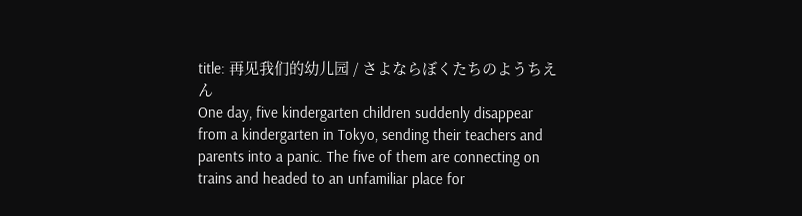title: 再见我们的幼儿园 / さよならぼくたちのようちえん
One day, five kindergarten children suddenly disappear from a kindergarten in Tokyo, sending their teachers and parents into a panic. The five of them are connecting on trains and headed to an unfamiliar place for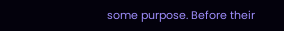some purpose. Before their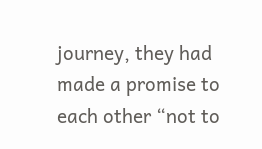journey, they had made a promise to each other “not to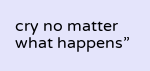cry no matter what happens”